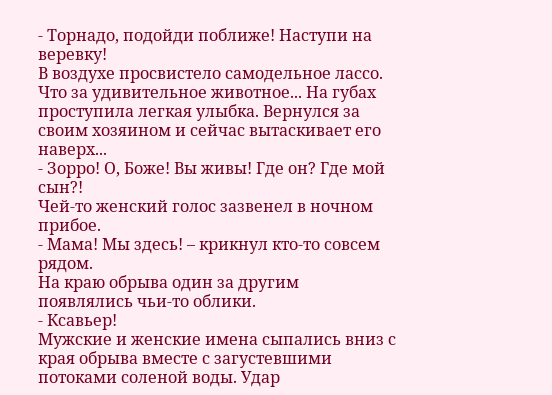- Торнадо, подойди поближе! Наступи на веревку!
В воздухе просвистело самодельное лассо. Что за удивительное животное... На губах проступила легкая улыбка. Вернулся за своим хозяином и сейчас вытаскивает его наверх...
- Зорро! О, Боже! Вы живы! Где он? Где мой сын?!
Чей-то женский голос зазвенел в ночном прибое.
- Мама! Мы здесь! – крикнул кто-то совсем рядом.
На краю обрыва один за другим появлялись чьи-то облики.
- Ксавьер!
Мужские и женские имена сыпались вниз с края обрыва вместе с загустевшими потоками соленой воды. Удар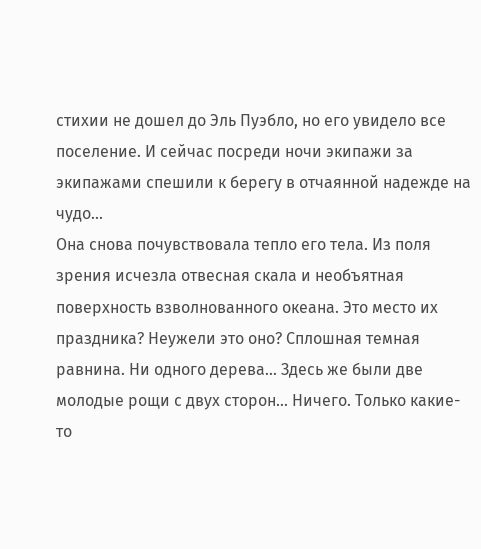стихии не дошел до Эль Пуэбло, но его увидело все поселение. И сейчас посреди ночи экипажи за экипажами спешили к берегу в отчаянной надежде на чудо...
Она снова почувствовала тепло его тела. Из поля зрения исчезла отвесная скала и необъятная поверхность взволнованного океана. Это место их праздника? Неужели это оно? Сплошная темная равнина. Ни одного дерева... Здесь же были две молодые рощи с двух сторон... Ничего. Только какие-то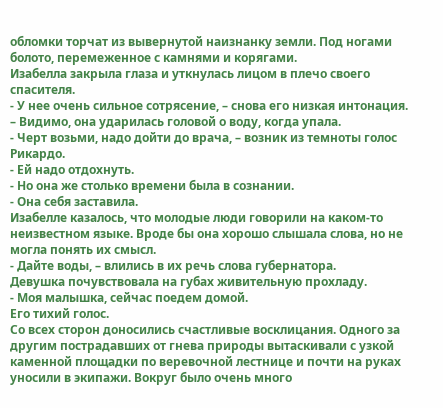обломки торчат из вывернутой наизнанку земли. Под ногами болото, перемеженное с камнями и корягами.
Изабелла закрыла глаза и уткнулась лицом в плечо своего спасителя.
- У нее очень сильное сотрясение, – снова его низкая интонация. – Видимо, она ударилась головой о воду, когда упала.
- Черт возьми, надо дойти до врача, – возник из темноты голос Рикардо.
- Ей надо отдохнуть.
- Но она же столько времени была в сознании.
- Она себя заставила.
Изабелле казалось, что молодые люди говорили на каком-то неизвестном языке. Вроде бы она хорошо слышала слова, но не могла понять их смысл.
- Дайте воды, – влились в их речь слова губернатора.
Девушка почувствовала на губах живительную прохладу.
- Моя малышка, сейчас поедем домой.
Его тихий голос.
Со всех сторон доносились счастливые восклицания. Одного за другим пострадавших от гнева природы вытаскивали с узкой каменной площадки по веревочной лестнице и почти на руках уносили в экипажи. Вокруг было очень много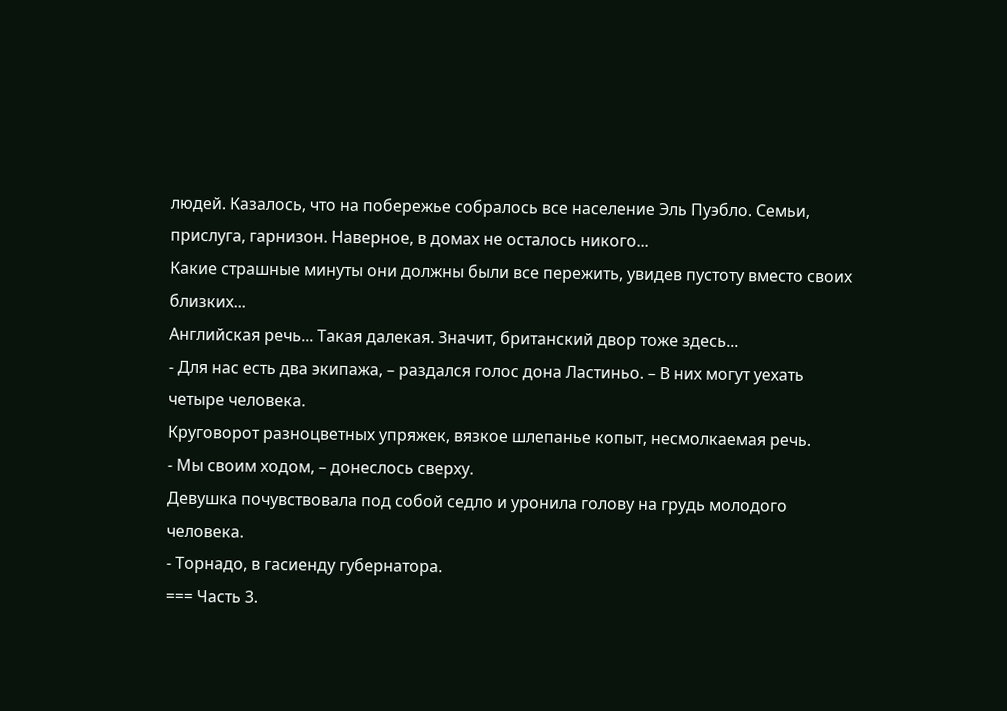людей. Казалось, что на побережье собралось все население Эль Пуэбло. Семьи, прислуга, гарнизон. Наверное, в домах не осталось никого...
Какие страшные минуты они должны были все пережить, увидев пустоту вместо своих близких...
Английская речь... Такая далекая. Значит, британский двор тоже здесь...
- Для нас есть два экипажа, – раздался голос дона Ластиньо. – В них могут уехать четыре человека.
Круговорот разноцветных упряжек, вязкое шлепанье копыт, несмолкаемая речь.
- Мы своим ходом, – донеслось сверху.
Девушка почувствовала под собой седло и уронила голову на грудь молодого человека.
- Торнадо, в гасиенду губернатора.
=== Часть 3.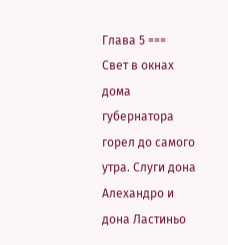Глава 5 ===
Свет в окнах дома губернатора горел до самого утра. Слуги дона Алехандро и дона Ластиньо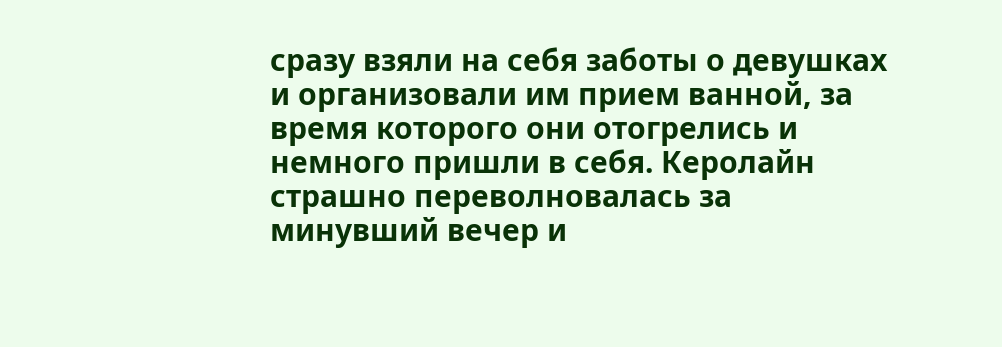сразу взяли на себя заботы о девушках и организовали им прием ванной, за время которого они отогрелись и немного пришли в себя. Керолайн страшно переволновалась за минувший вечер и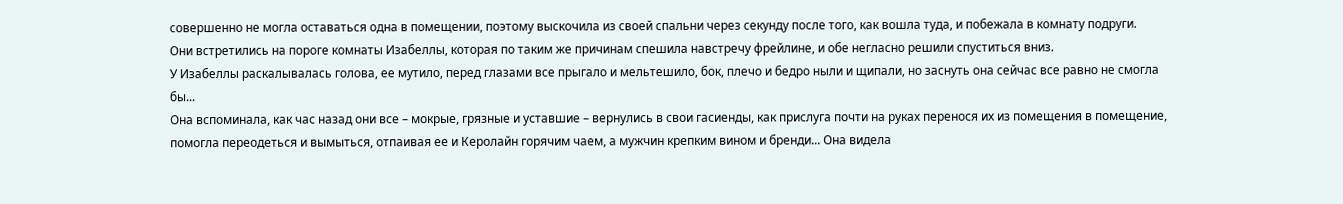совершенно не могла оставаться одна в помещении, поэтому выскочила из своей спальни через секунду после того, как вошла туда, и побежала в комнату подруги.
Они встретились на пороге комнаты Изабеллы, которая по таким же причинам спешила навстречу фрейлине, и обе негласно решили спуститься вниз.
У Изабеллы раскалывалась голова, ее мутило, перед глазами все прыгало и мельтешило, бок, плечо и бедро ныли и щипали, но заснуть она сейчас все равно не смогла бы...
Она вспоминала, как час назад они все – мокрые, грязные и уставшие – вернулись в свои гасиенды, как прислуга почти на руках перенося их из помещения в помещение, помогла переодеться и вымыться, отпаивая ее и Керолайн горячим чаем, а мужчин крепким вином и бренди... Она видела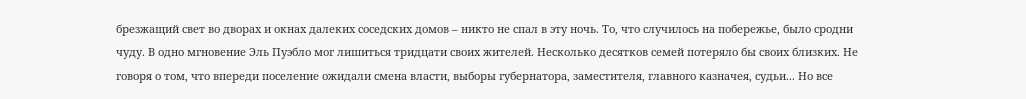брезжащий свет во дворах и окнах далеких соседских домов – никто не спал в эту ночь. То, что случилось на побережье, было сродни чуду. В одно мгновение Эль Пуэбло мог лишиться тридцати своих жителей. Несколько десятков семей потеряло бы своих близких. Не говоря о том, что впереди поселение ожидали смена власти, выборы губернатора, заместителя, главного казначея, судьи... Но все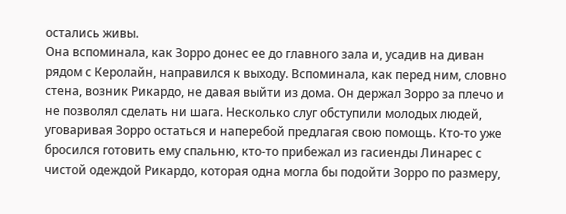остались живы.
Она вспоминала, как Зорро донес ее до главного зала и, усадив на диван рядом с Керолайн, направился к выходу. Вспоминала, как перед ним, словно стена, возник Рикардо, не давая выйти из дома. Он держал Зорро за плечо и не позволял сделать ни шага. Несколько слуг обступили молодых людей, уговаривая Зорро остаться и наперебой предлагая свою помощь. Кто-то уже бросился готовить ему спальню, кто-то прибежал из гасиенды Линарес с чистой одеждой Рикардо, которая одна могла бы подойти Зорро по размеру,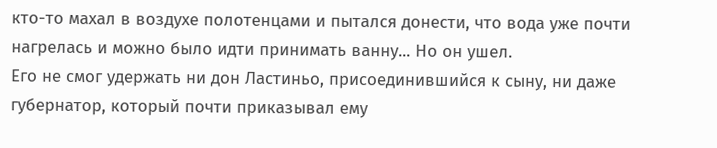кто-то махал в воздухе полотенцами и пытался донести, что вода уже почти нагрелась и можно было идти принимать ванну... Но он ушел.
Его не смог удержать ни дон Ластиньо, присоединившийся к сыну, ни даже губернатор, который почти приказывал ему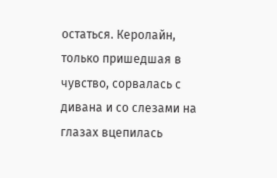остаться. Керолайн, только пришедшая в чувство, сорвалась с дивана и со слезами на глазах вцепилась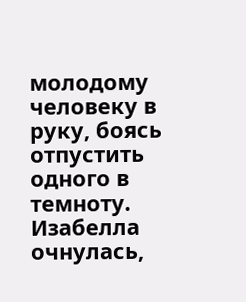молодому человеку в руку, боясь отпустить одного в темноту. Изабелла очнулась,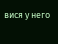вися у него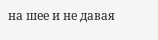на шее и не давая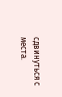сдвинуться с места.